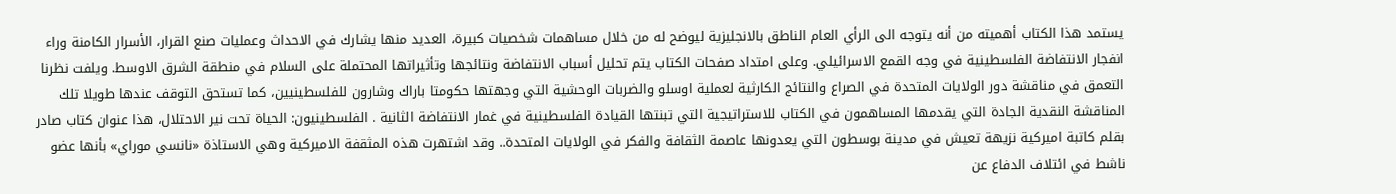يستمد هذا الكتاب أهميته من أنه يتوجه الى الرأي العام الناطق بالانجليزية ليوضح له من خلال مساهمات شخصيات كبيرة، العديد منها يشارك في الاحداث وعمليات صنع القرار، الأسرار الكامنة وراء انفجار الانتفاضة الفلسطينية في وجه القمع الاسرائيلي. وعلى امتداد صفحات الكتاب يتم تحليل أسباب الانتفاضة ونتائجها وتأثيراتها المحتملة على السلام في منطقة الشرق الاوسط. ويلفت نظرنا التعمق في مناقشة دور الولايات المتحدة في الصراع والنتائج الكارثية لعملية اوسلو والضربات الوحشية التي وجهتها حكومتا باراك وشارون للفلسطينيين، كما تستحق التوقف عندها طويلا تلك المناقشة النقدية الجادة التي يقدمها المساهمون في الكتاب للاستراتيجية التي تبنتها القيادة الفلسطينية في غمار الانتفاضة الثانية . الفلسطينيون: الحياة تحت نير الاحتلال، هذا عنوان كتاب صادر بقلم كاتبة اميركية نزيهة تعيش في مدينة بوسطون التي يعدونها عاصمة الثقافة والفكر في الولايات المتحدة.. وقد اشتهرت هذه المثقفة الاميركية وهي الاستاذة «نانسي موراي» بأنها عضو ناشط في ائتلاف الدفاع عن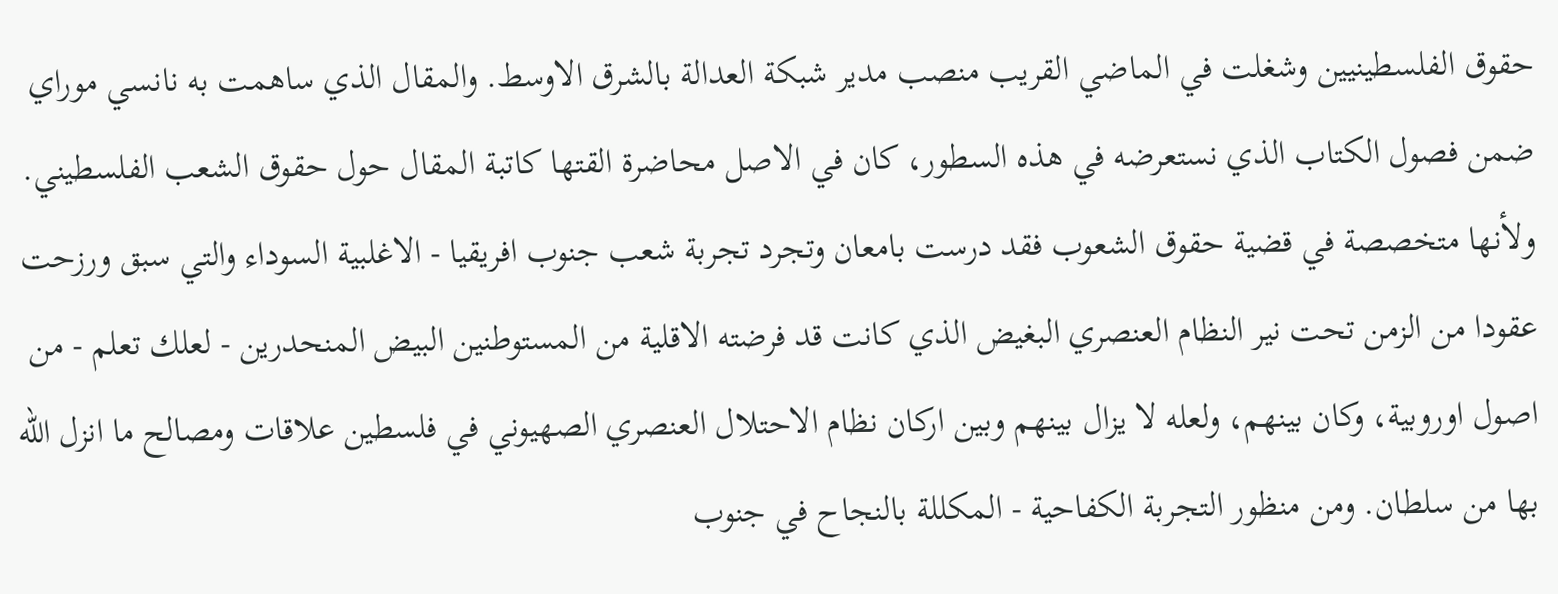حقوق الفلسطينيين وشغلت في الماضي القريب منصب مدير شبكة العدالة بالشرق الاوسط. والمقال الذي ساهمت به نانسي موراي ضمن فصول الكتاب الذي نستعرضه في هذه السطور، كان في الاصل محاضرة القتها كاتبة المقال حول حقوق الشعب الفلسطيني. ولأنها متخصصة في قضية حقوق الشعوب فقد درست بامعان وتجرد تجربة شعب جنوب افريقيا - الاغلبية السوداء والتي سبق ورزحت عقودا من الزمن تحت نير النظام العنصري البغيض الذي كانت قد فرضته الاقلية من المستوطنين البيض المنحدرين - لعلك تعلم - من اصول اوروبية، وكان بينهم، ولعله لا يزال بينهم وبين اركان نظام الاحتلال العنصري الصهيوني في فلسطين علاقات ومصالح ما انزل الله بها من سلطان. ومن منظور التجربة الكفاحية - المكللة بالنجاح في جنوب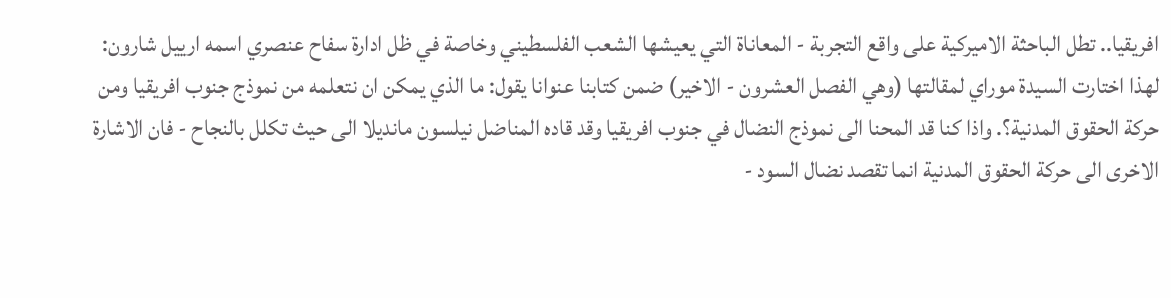افريقيا.. تطل الباحثة الاميركية على واقع التجربة - المعاناة التي يعيشها الشعب الفلسطيني وخاصة في ظل ادارة سفاح عنصري اسمه ارييل شارون: لهذا اختارت السيدة موراي لمقالتها (وهي الفصل العشرون - الاخير) ضمن كتابنا عنوانا يقول: ما الذي يمكن ان نتعلمه من نموذج جنوب افريقيا ومن حركة الحقوق المدنية؟. واذا كنا قد المحنا الى نموذج النضال في جنوب افريقيا وقد قاده المناضل نيلسون مانديلا الى حيث تكلل بالنجاح - فان الاشارة الاخرى الى حركة الحقوق المدنية انما تقصد نضال السود -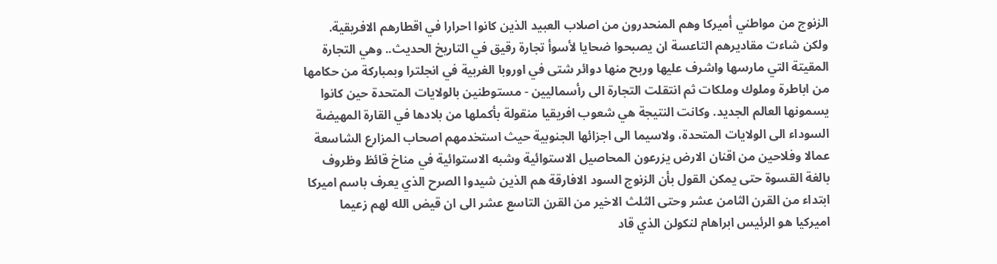الزنوج من مواطني أميركا وهم المنحدرون من اصلاب العبيد الذين كانوا احرارا في اقطارهم الافريقية. ولكن شاءت مقاديرهم التاعسة ان يصبحوا ضحايا لأسوأ تجارة رقيق في التاريخ الحديث.. وهي التجارة المقيتة التي مارسها واشرف عليها وربح منها دوائر شتى في اوروبا الغربية في انجلترا وبمباركة من حكامها من اباطرة وملوك وملكات ثم انتقلت التجارة الى رأسماليين - مستوطنين بالولايات المتحدة حين كانوا يسمونها العالم الجديد. وكانت النتيجة هي شعوب افريقيا منقولة بأكملها من بلادها في القارة المهيضة السوداء الى الولايات المتحدة، ولاسيما الى اجزائها الجنوبية حيث استخدمهم اصحاب المزارع الشاسعة عمالا وفلاحين من اقنان الارض يزرعون المحاصيل الاستوائية وشبه الاستوائية في مناخ قائظ وظروف بالغة القسوة حتى يمكن القول بأن الزنوج السود الافارقة هم الذين شيدوا الصرح الذي يعرف باسم اميركا ابتداء من القرن الثامن عشر وحتى الثلث الاخير من القرن التاسع عشر الى ان قيض الله لهم زعيما اميركيا هو الرئيس ابراهام لنكولن الذي قاد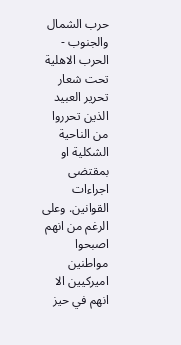حرب الشمال والجنوب - الحرب الاهلية تحت شعار تحرير العبيد الذين تحرروا من الناحية الشكلية او بمقتضى اجراءات القوانين. وعلى الرغم من انهم اصبحوا مواطنين اميركيين الا انهم في حيز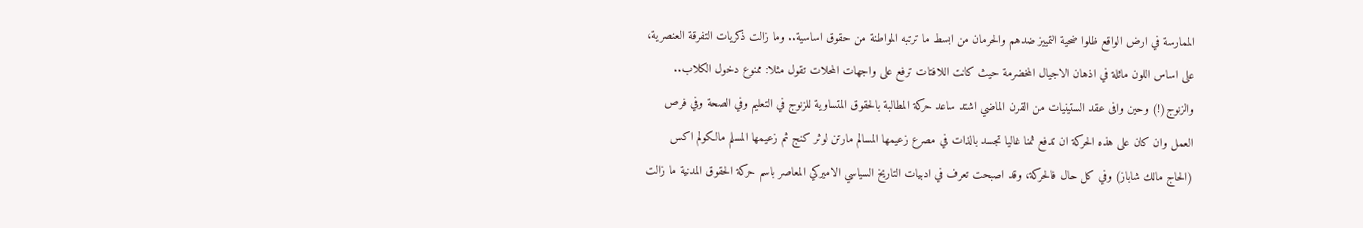الممارسة في ارض الواقع ظلوا ضحية التمييز ضدهم والحرمان من ابسط ما ترتبه المواطنة من حقوق اساسية.. وما زالت ذكريات التفرقة العنصرية، على اساس اللون ماثلة في اذهان الاجيال المخضرمة حيث كانت اللافتات ترفع على واجهات المحلات تقول مثلا: ممنوع دخول الكلاب.. والزنوج(!) وحين وافى عقد الستينيات من القرن الماضي اشتد ساعد حركة المطالبة بالحقوق المتساوية للزنوج في التعليم وفي الصحة وفي فرص العمل وان كان على هذه الحركة ان تدفع ثمنا غاليا تجسد بالذات في مصرع زعيمها المسالم مارتن لوثر كنج ثم زعيمها المسلم مالكولم اكس (الحاج مالك شاباز) وفي كل حال فالحركة، وقد اصبحت تعرف في ادبيات التاريخ السياسي الاميركي المعاصر باسم حركة الحقوق المدنية ما زالت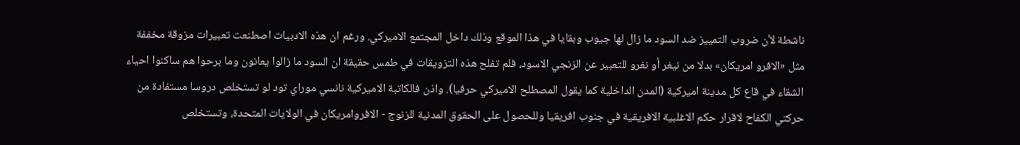ناشطة لأن ضروب التمييز ضد السود ما زال لها جيوب وبقايا في هذا الموقع وذلك داخل المجتمع الاميركي. ورغم ان هذه الادبيات اصطنعت تعبيرات مزوقة مخففة مثل «الافرو امريكان» بدلا من نيغر أو نغرو للتعبير عن الزنجي الاسود، فلم تفلح هذه التزويقات في طمس حقيقة ان السود ما زالوا يعانون وما برحوا هم ساكنوا احياء الشقاء في قاع كل مدينة اميركية (المدن الداخلية كما يقول المصطلح الاميركي حرفيا). واذن فالكاتبة الاميركية نانسي موراي تود لو تستخلص دروسا مستفادة من حركتي الكفاح لاقرار حكم الاغلبية الافريقية في جنوب افريقيا وللحصول على الحقوق المدنية للزنوج - الافروامريكان في الولايات المتحدة، وتستخلص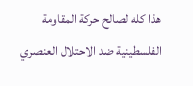هذا كله لصالح حركة المقاومة الفلسطينية ضد الاحتلال العنصري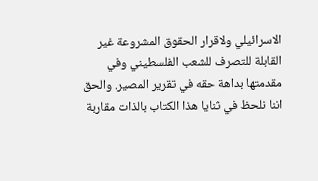الاسرائيلي ولاقرار الحقوق المشروعة غير القابلة للتصرف للشعب الفلسطيني وفي مقدمتها بداهة حقه في تقرير المصير. والحق اننا نلحظ في ثنايا هذا الكتاب بالذات مقاربة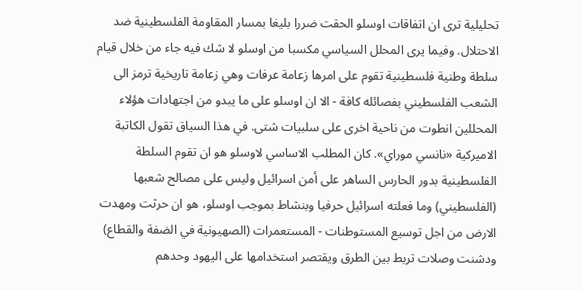تحليلية ترى ان اتفاقات اوسلو الحقت ضررا بليغا بمسار المقاومة الفلسطينية ضد الاحتلال. وفيما يرى المحلل السياسي مكسبا من اوسلو لا شك فيه جاء من خلال قيام سلطة وطنية فلسطينية تقوم على امرها زعامة عرفات وهي زعامة تاريخية ترمز الى الشعب الفلسطيني بفصائله كافة - الا ان اوسلو على ما يبدو من اجتهادات هؤلاء المحللين انطوت من ناحية اخرى على سلبيات شتى. في هذا السياق تقول الكاتبة الاميركية «نانسي موراي». كان المطلب الاساسي لاوسلو هو ان تقوم السلطة الفلسطينية بدور الحارس الساهر على أمن اسرائيل وليس على مصالح شعبها (الفلسطيني) وما فعلته اسرائيل حرفيا وبنشاط بموجب اوسلو، هو ان حرثت ومهدت الارض من اجل توسيع المستوطنات - المستعمرات (الصهيونية في الضفة والقطاع) ودشنت وصلات تربط بين الطرق ويقتصر استخدامها على اليهود وحدهم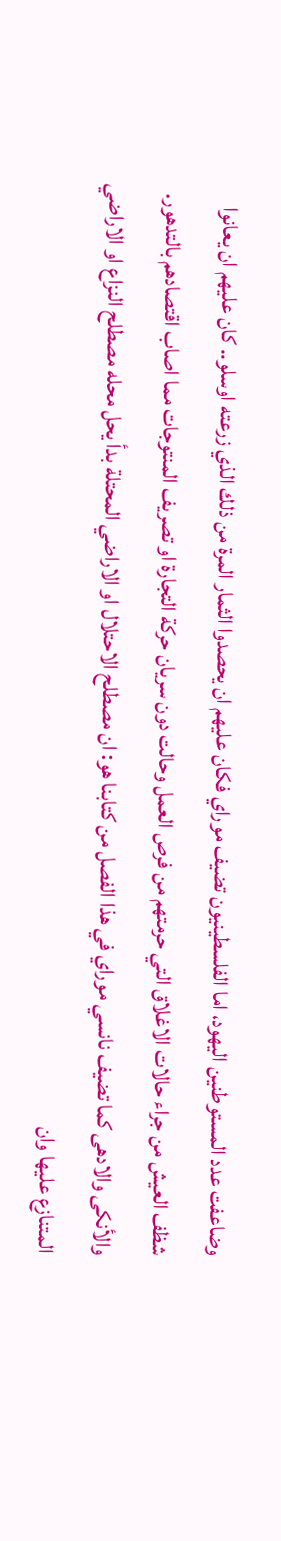وضاعفت عدد المستوطنين اليهود، اما الفلسطينيون تضيف موراي فكان عليهم ان يحصدوا الثمار المرة من ذلك الذي زرعته اوسلو.. كان عليهم ان يعانوا شظف العيش من جراء حالات الاغلاق التي حرمتهم من فرص العمل وحالت دون سريان حركة التجارة او تصريف المنتوجات مما اصاب اقتصادهم بالتدهور. والأنكى والادهى كما تضيف نانسي موراي في هذا الفصل من كتابنا هو: ان مصطلح الاحتلال او الاراضي المحتلة بدأ يحل محله مصطلح النزاع او الاراضي المتنازع عليها وان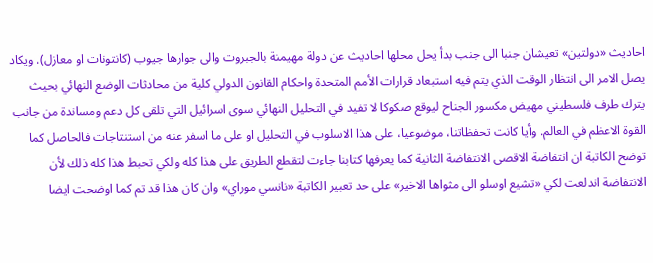احاديث «دولتين» تعيشان جنبا الى جنب بدأ يحل محلها احاديث عن دولة مهيمنة بالجبروت والى جوارها جيوب (كانتونات او معازل). ويكاد يصل الامر الى انتظار الوقت الذي يتم فيه استبعاد قرارات الأمم المتحدة واحكام القانون الدولي كلية من محادثات الوضع النهائي بحيث يترك طرف فلسطيني مهيض مكسور الجناح ليوقع صكوكا لا تفيد في التحليل النهائي سوى اسرائيل التي تلقى كل دعم ومساندة من جانب القوة الاعظم في العالم. وأيا كانت تحفظاتنا، موضوعيا، على هذا الاسلوب في التحليل او على ما اسفر عنه من استنتاجات فالحاصل كما توضح الكاتبة ان انتفاضة الاقصى الانتفاضة الثانية كما يعرفها كتابنا جاءت لتقطع الطريق على هذا كله ولكي تحبط هذا كله ذلك لأن الانتفاضة اندلعت لكي «تشيع اوسلو الى مثواها الاخير» على حد تعبير الكاتبة «نانسي موراي» وان كان هذا قد تم كما اوضحت ايضا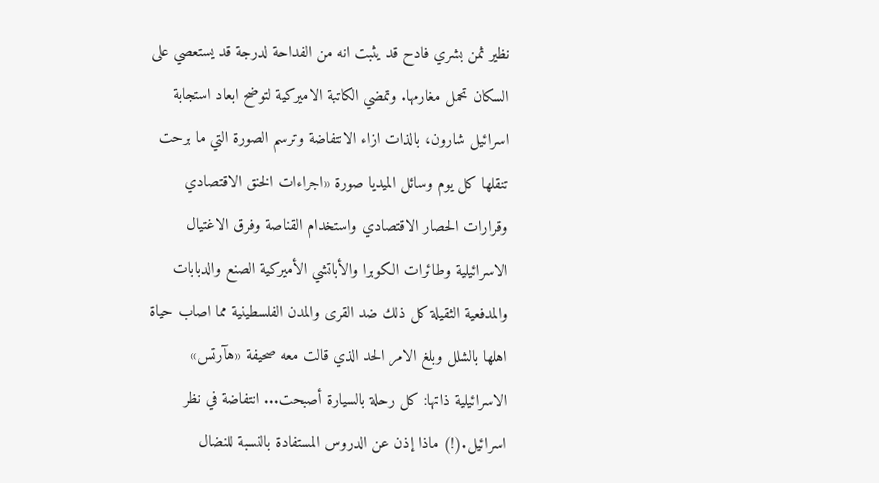نظير ثمن بشري فادح قد يثبت انه من الفداحة لدرجة قد يستعصي على السكان تحمل مغارمها. وتمضي الكاتبة الاميركية لتوضح ابعاد استجابة اسرائيل شارون، بالذات ازاء الانتفاضة وترسم الصورة التي ما برحت تنقلها كل يوم وسائل الميديا صورة «اجراءات الخنق الاقتصادي وقرارات الحصار الاقتصادي واستخدام القناصة وفرق الاغتيال الاسرائيلية وطائرات الكوبرا والأباتشي الأميركية الصنع والدبابات والمدفعية الثقيلة كل ذلك ضد القرى والمدن الفلسطينية مما اصاب حياة اهلها بالشلل وبلغ الامر الحد الذي قالت معه صحيفة «هآرتس» الاسرائيلية ذاتها: كل رحلة بالسيارة أصبحت... انتفاضة في نظر اسرائيل.(!) ماذا إذن عن الدروس المستفادة بالنسبة للنضال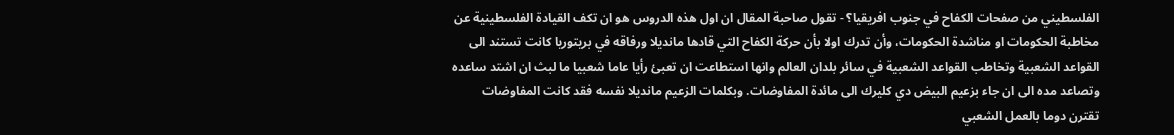الفلسطيني من صفحات الكفاح في جنوب افريقيا؟ - تقول صاحبة المقال ان اول هذه الدروس هو ان تكف القيادة الفلسطينية عن مخاطبة الحكومات او مناشدة الحكومات، وأن تدرك اولا بأن حركة الكفاح التي قادها مانديلا ورفاقه في بريتوريا كانت تستند الى القواعد الشعبية وتخاطب القواعد الشعبية في سائر بلدان العالم وانها استطاعت ان تعبئ رأيا عاما شعبيا ما لبث ان اشتد ساعده وتصاعد مده الى ان جاء بزعيم البيض دي كليرك الى مائدة المفاوضات. وبكلمات الزعيم مانديلا نفسه فقد كانت المفاوضات تقترن دوما بالعمل الشعبي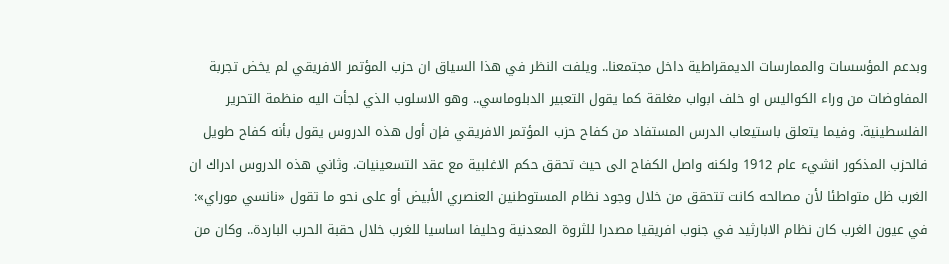وبدعم المؤسسات والممارسات الديمقراطية داخل مجتمعنا.. ويلفت النظر في هذا السياق ان حزب المؤتمر الافريقي لم يخض تجربة المفاوضات من وراء الكواليس او خلف ابواب مغلقة كما يقول التعبير الدبلوماسي.. وهو الاسلوب الذي لجأت اليه منظمة التحرير الفلسطينية. وفيما يتعلق باستيعاب الدرس المستفاد من كفاح حزب المؤتمر الافريقي فإن أول هذه الدروس يقول بأنه كفاح طويل فالحزب المذكور انشيء عام 1912 ولكنه واصل الكفاح الى حيث تحقق حكم الاغلبية مع عقد التسعينيات. وثاني هذه الدروس ادراك ان الغرب ظل متواطئا لأن مصالحه كانت تتحقق من خلال وجود نظام المستوطنين العنصري الأبيض أو على نحو ما تقول «نانسي موراي»: في عيون الغرب كان نظام الابارثيد في جنوب افريقيا مصدرا للثروة المعدنية وحليفا اساسيا للغرب خلال حقبة الحرب الباردة.. وكان من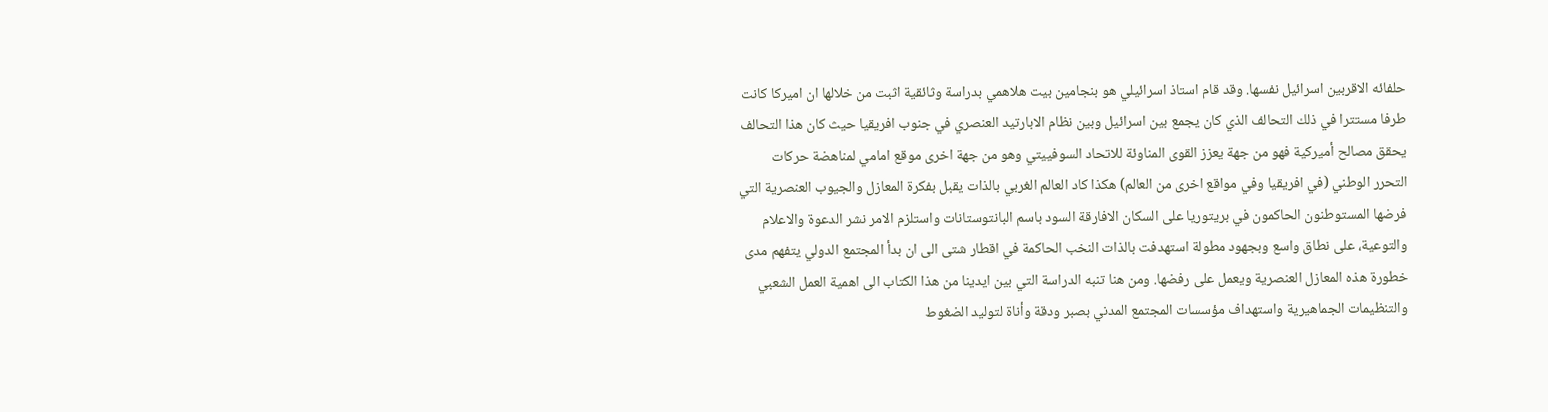حلفائه الاقربين اسرائيل نفسها. وقد قام استاذ اسرائيلي هو بنجامين بيت هلاهمي بدراسة وثائقية اثبت من خلالها ان اميركا كانت طرفا مستترا في ذلك التحالف الذي كان يجمع بين اسرائيل وبين نظام الابارتيد العنصري في جنوب افريقيا حيث كان هذا التحالف يحقق مصالح أميركية فهو من جهة يعزز القوى المناوئة للاتحاد السوفييتي وهو من جهة اخرى موقع امامي لمناهضة حركات التحرر الوطني (في افريقيا وفي مواقع اخرى من العالم) هكذا كاد العالم الغربي بالذات يقبل بفكرة المعازل والجيوب العنصرية التي فرضها المستوطنون الحاكمون في بريتوريا على السكان الافارقة السود باسم البانتوستانات واستلزم الامر نشر الدعوة والاعلام والتوعية، على نطاق واسع وبجهود مطولة استهدفت بالذات النخب الحاكمة في اقطار شتى الى ان بدأ المجتمع الدولي يتفهم مدى خطورة هذه المعازل العنصرية ويعمل على رفضها. ومن هنا تنبه الدراسة التي بين ايدينا من هذا الكتاب الى اهمية العمل الشعبي والتنظيمات الجماهيرية واستهداف مؤسسات المجتمع المدني بصبر ودقة وأناة لتوليد الضغوط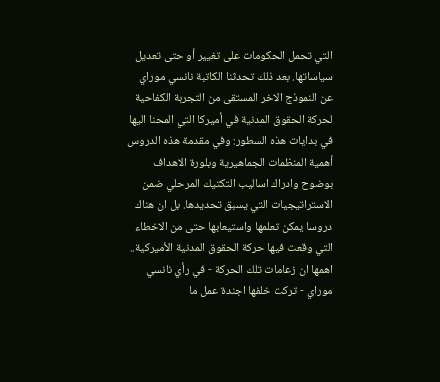التي تحمل الحكومات على تغيير أو حتى تعديل سياساتها. بعد ذلك تحدثنا الكاتبة نانسي موراي عن النموذج الاخر المستقى من التجربة الكفاحية لحركة الحقوق المدنية في أميركا التي المحنا اليها في بدايات هذه السطور: وفي مقدمة هذه الدروس أهمية المنظمات الجماهيرية وبلورة الاهداف بوضوح وادراك اساليب التكتيك المرحلي ضمن الاستراتيجيات التي يسبق تحديدها. بل ان هناك دروسا يمكن تعلمها واستيعابها حتى من الاخطاء التي وقعت فيها حركة الحقوق المدنية الأميركية.. اهمها ان زعامات تلك الحركة - في رأي نانسي موراي - تركت خلفها اجندة عمل ما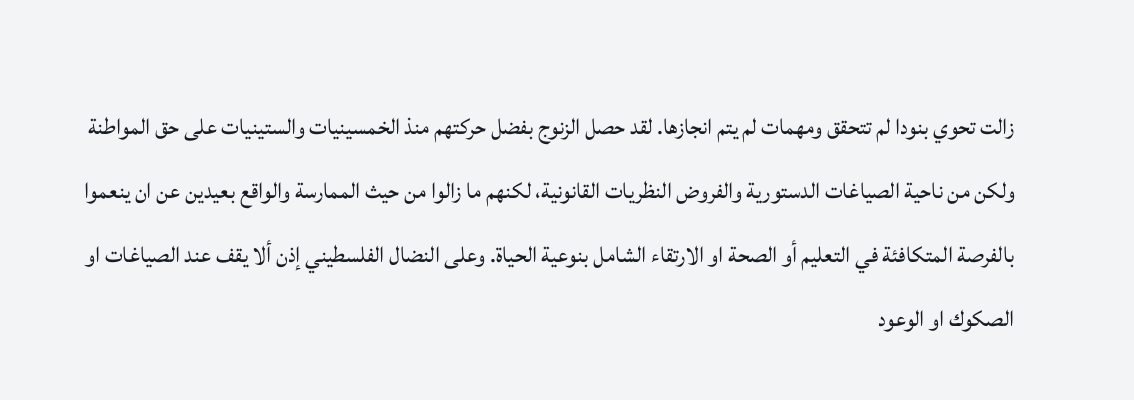زالت تحوي بنودا لم تتحقق ومهمات لم يتم انجازها. لقد حصل الزنوج بفضل حركتهم منذ الخمسينيات والستينيات على حق المواطنة ولكن من ناحية الصياغات الدستورية والفروض النظريات القانونية، لكنهم ما زالوا من حيث الممارسة والواقع بعيدين عن ان ينعموا بالفرصة المتكافئة في التعليم أو الصحة او الارتقاء الشامل بنوعية الحياة. وعلى النضال الفلسطيني إذن ألا يقف عند الصياغات او الصكوك او الوعود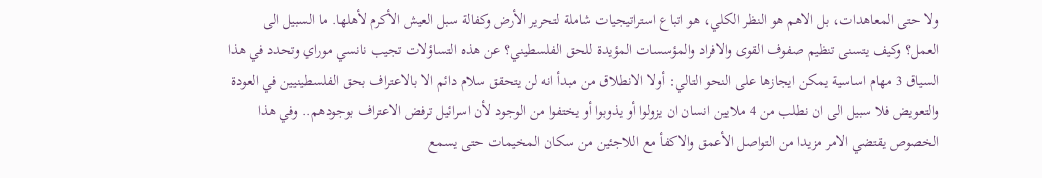ولا حتى المعاهدات، بل الاهم هو النظر الكلي، هو اتباع استراتيجيات شاملة لتحرير الأرض وكفالة سبل العيش الأكرم لأهلها. ما السبيل الى العمل؟ وكيف يتسنى تنظيم صفوف القوى والافراد والمؤسسات المؤيدة للحق الفلسطيني؟ عن هذه التساؤلات تجيب نانسي موراي وتحدد في هذا السياق 3 مهام اساسية يمكن ايجازها على النحو التالي: أولا الانطلاق من مبدأ انه لن يتحقق سلام دائم الا بالاعتراف بحق الفلسطينيين في العودة والتعويض فلا سبيل الى ان نطلب من 4 ملايين انسان ان يزولوا أو يذوبوا أو يختفوا من الوجود لأن اسرائيل ترفض الاعتراف بوجودهم.. وفي هذا الخصوص يقتضي الامر مزيدا من التواصل الأعمق والاكفأ مع اللاجئين من سكان المخيمات حتى يسمع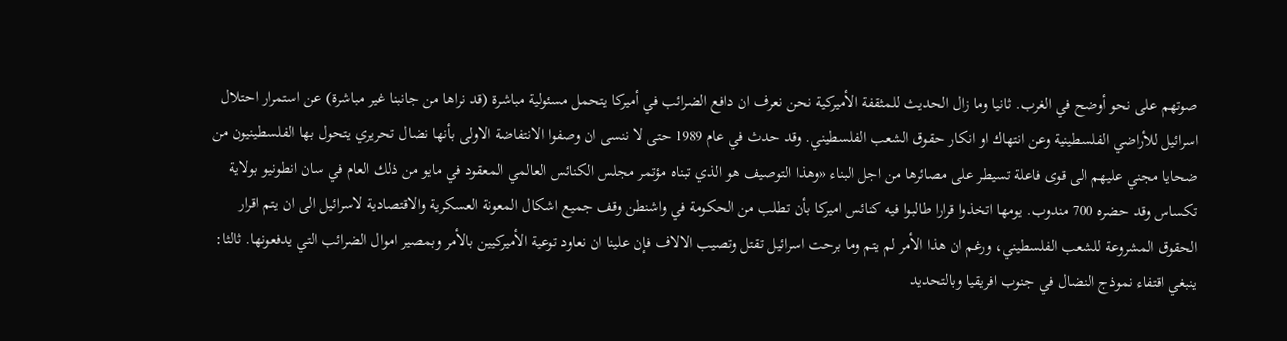صوتهم على نحو أوضح في الغرب. ثانيا وما زال الحديث للمثقفة الأميركية نحن نعرف ان دافع الضرائب في أميركا يتحمل مسئولية مباشرة (قد نراها من جانبنا غير مباشرة) عن استمرار احتلال اسرائيل للأراضي الفلسطينية وعن انتهاك او انكار حقوق الشعب الفلسطيني. وقد حدث في عام 1989 حتى لا ننسى ان وصفوا الانتفاضة الاولى بأنها نضال تحريري يتحول بها الفلسطينيون من ضحايا مجني عليهم الى قوى فاعلة تسيطر على مصائرها من اجل البناء «وهذا التوصيف هو الذي تبناه مؤتمر مجلس الكنائس العالمي المعقود في مايو من ذلك العام في سان انطونيو بولاية تكساس وقد حضره 700 مندوب. يومها اتخذوا قرارا طالبوا فيه كنائس اميركا بأن تطلب من الحكومة في واشنطن وقف جميع اشكال المعونة العسكرية والاقتصادية لاسرائيل الى ان يتم اقرار الحقوق المشروعة للشعب الفلسطيني، ورغم ان هذا الأمر لم يتم وما برحت اسرائيل تقتل وتصيب الالاف فإن علينا ان نعاود توعية الأميركيين بالأمر وبمصير اموال الضرائب التي يدفعونها. ثالثا: ينبغي اقتفاء نموذج النضال في جنوب افريقيا وبالتحديد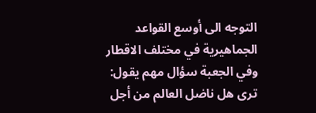التوجه الى أوسع القواعد الجماهيرية في مختلف الاقطار وفي الجعبة سؤال مهم يقول: ترى هل ناضل العالم من أجل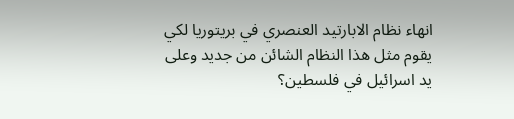انهاء نظام الابارتيد العنصري في بريتوريا لكي يقوم مثل هذا النظام الشائن من جديد وعلى يد اسرائيل في فلسطين؟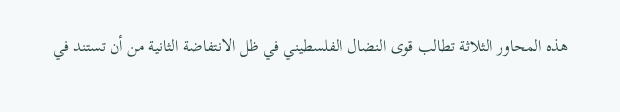هذه المحاور الثلاثة تطالب قوى النضال الفلسطيني في ظل الانتفاضة الثانية من أن تستند في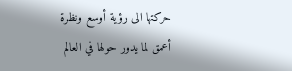حركتها الى رؤية أوسع ونظرة أعمق لما يدور حولها في العالم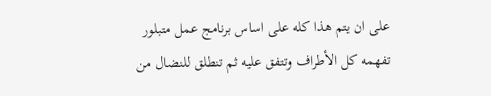على ان يتم هذا كله على اساس برنامج عمل متبلور تفهمه كل الأطراف وتتفق عليه ثم تنطلق للنضال من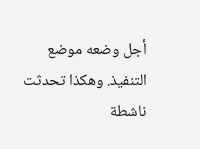أجل وضعه موضع التنفيذ. وهكذا تحدثت ناشطة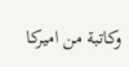وكاتبة من اميركا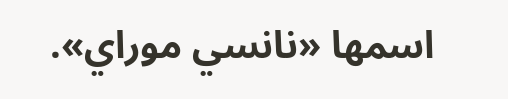اسمها «نانسي موراي».